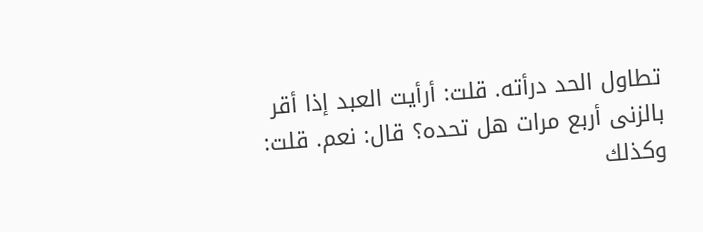تطاول الحد درأته. قلت: أرأيت العبد إذا أقر بالزنى أربع مرات هل تحده؟ قال: نعم. قلت: وكذلك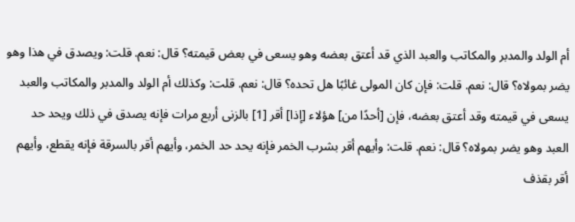أم الولد والمدبر والمكاتب والعبد الذي قد أعتق بعضه وهو يسعى في بعض قيمته؟ قال: نعم. قلت: ويصدق في هذا وهو يضر بمولاه؟ قال: نعم. قلت: فإن كان المولى غائبًا هل تحده؟ قال: نعم. قلت: وكذلك أم الولد والمدبر والمكاتب والعبد يسعى في قيمته وقد أعتق بعضه، فإن [أحدًا من] هؤلاء [إذا] أقر [1] بالزنى أربع مرات فإنه يصدق في ذلك ويحد حد العبد وهو يضر بمولاه؟ قال: نعم. قلت: وأيهم أقر بشرب الخمر فإنه يحد حد الخمر، وأيهم أقر بالسرقة فإنه يقطع، وأيهم أقر بقذف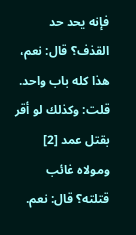فإنه يحد حد القذف؟ قال: نعم، هذا كله باب واحد. قلت: وكذلك لو أقر بقتل عمد [2] ومولاه غائب قتلته؟ قال: نعم.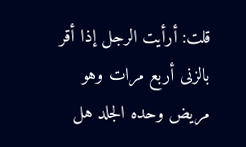قلت: أرأيت الرجل إذا أقر بالزنى أربع مرات وهو مريض وحده الجلد هل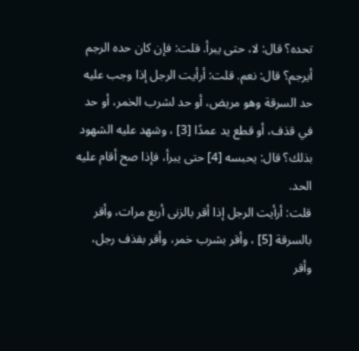تحده؟ قال: لا، حتى يبرأ. قلت: فإن كان حده الرجم أيرجم؟ قال: نعم. قلت: أرأيت الرجل إذا وجب عليه حد السرقة وهو مريض، أو حد لشرب الخمر، أو حد في قذف، أو قطع يد عمدًا [3] ، وشهد عليه الشهود بذلك؟ قال: يحبسه [4] حتى يبرأ، فإذا صح أقام عليه الحد.
قلت: أرأيت الرجل إذا أقر بالزنى أربع مرات، وأقر بالسرقة [5] ، وأقر بشرب خمر، وأقر بقذف رجل، وأقر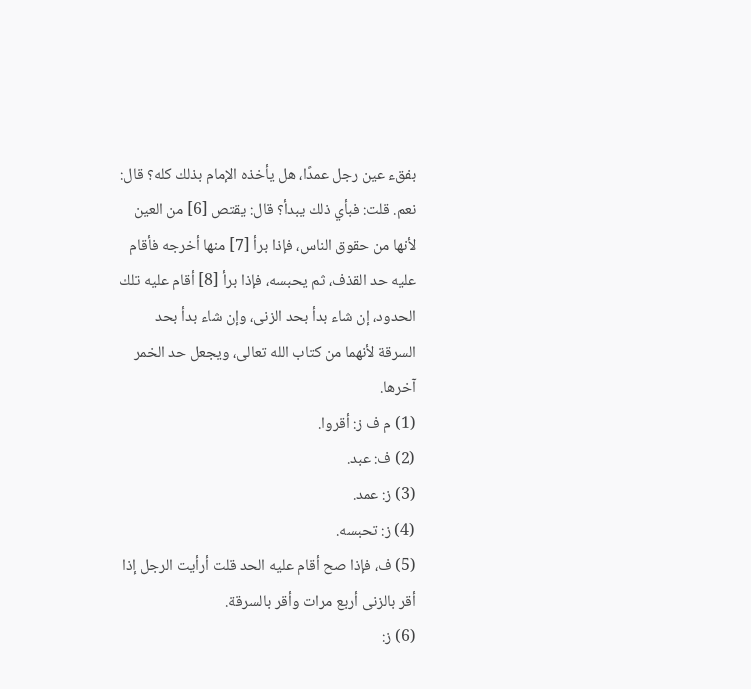بفقء عين رجل عمدًا، هل يأخذه الإمام بذلك كله؟ قال: نعم. قلت: فبأي ذلك يبدأ؟ قال: يقتص [6] من العين لأنها من حقوق الناس، فإذا برأ [7] منها أخرجه فأقام عليه حد القذف، ثم يحبسه، فإذا برأ [8] أقام عليه تلك الحدود، إن شاء بدأ بحد الزنى، وإن شاء بدأ بحد السرقة لأنهما من كتاب الله تعالى، ويجعل حد الخمر آخرها.
(1) م ف ز: أقروا.
(2) ف: عبد.
(3) ز: عمد.
(4) ز: تحبسه.
(5) ف، فإذا صح أقام عليه الحد قلت أرأيت الرجل إذا أقر بالزنى أربع مرات وأقر بالسرقة.
(6) ز: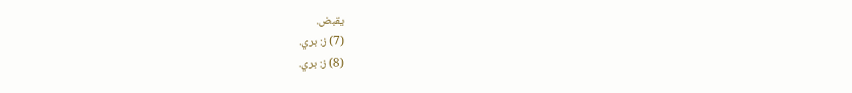يقبض.
(7) ز: بري.
(8) ز: بري.